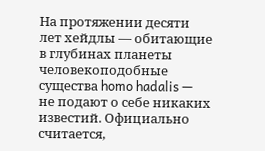На протяжении десяти лет хейдлы — обитающие в глубинах планеты человекоподобные существа homo hadalis — не подают о себе никаких известий. Официально считается,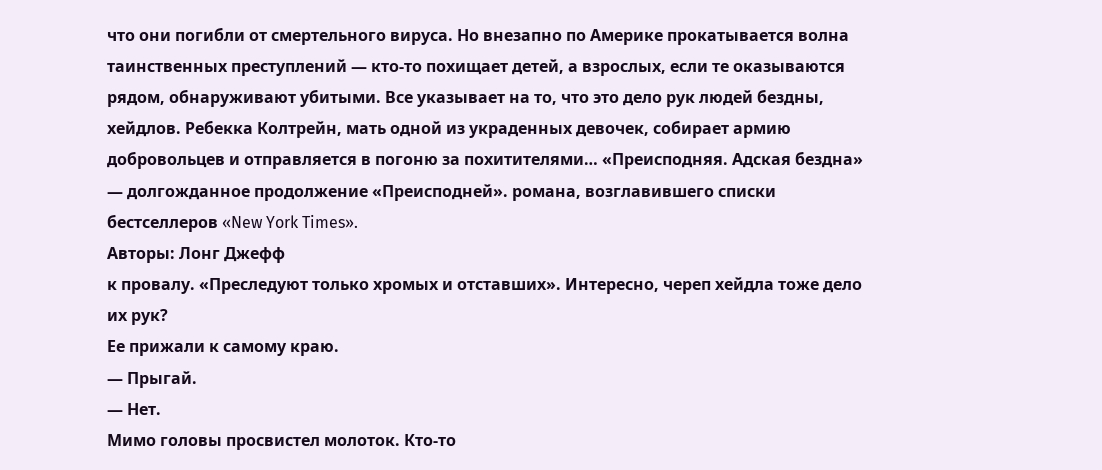что они погибли от смертельного вируса. Но внезапно по Америке прокатывается волна таинственных преступлений — кто-то похищает детей, а взрослых, если те оказываются рядом, обнаруживают убитыми. Все указывает на то, что это дело рук людей бездны, хейдлов. Ребекка Колтрейн, мать одной из украденных девочек, собирает армию добровольцев и отправляется в погоню за похитителями… «Преисподняя. Адская бездна» — долгожданное продолжение «Преисподней». романа, возглавившего списки бестселлеров «New York Times».
Авторы: Лонг Джефф
к провалу. «Преследуют только хромых и отставших». Интересно, череп хейдла тоже дело их рук?
Ее прижали к самому краю.
— Прыгай.
— Нет.
Мимо головы просвистел молоток. Кто-то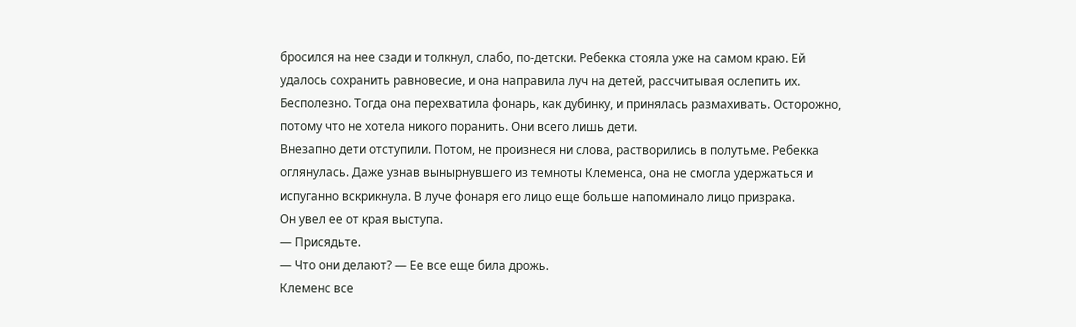бросился на нее сзади и толкнул, слабо, по-детски. Ребекка стояла уже на самом краю. Ей удалось сохранить равновесие, и она направила луч на детей, рассчитывая ослепить их. Бесполезно. Тогда она перехватила фонарь, как дубинку, и принялась размахивать. Осторожно, потому что не хотела никого поранить. Они всего лишь дети.
Внезапно дети отступили. Потом, не произнеся ни слова, растворились в полутьме. Ребекка оглянулась. Даже узнав вынырнувшего из темноты Клеменса, она не смогла удержаться и испуганно вскрикнула. В луче фонаря его лицо еще больше напоминало лицо призрака.
Он увел ее от края выступа.
— Присядьте.
— Что они делают? — Ее все еще била дрожь.
Клеменс все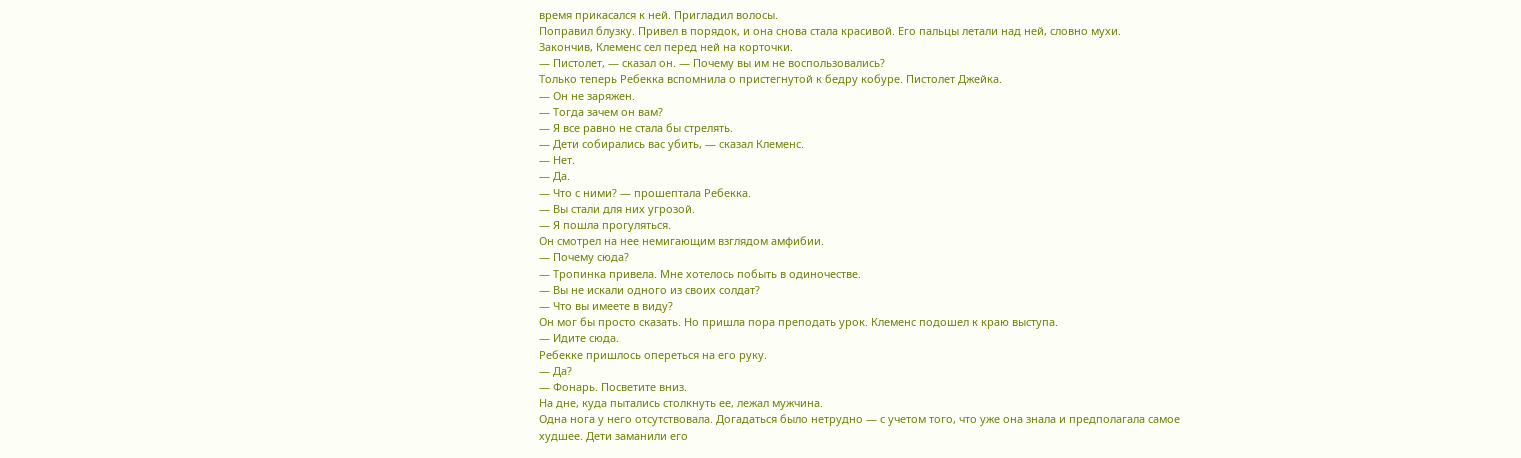время прикасался к ней. Пригладил волосы.
Поправил блузку. Привел в порядок, и она снова стала красивой. Его пальцы летали над ней, словно мухи.
Закончив, Клеменс сел перед ней на корточки.
— Пистолет, — сказал он. — Почему вы им не воспользовались?
Только теперь Ребекка вспомнила о пристегнутой к бедру кобуре. Пистолет Джейка.
— Он не заряжен.
— Тогда зачем он вам?
— Я все равно не стала бы стрелять.
— Дети собирались вас убить, — сказал Клеменс.
— Нет.
— Да.
— Что с ними? — прошептала Ребекка.
— Вы стали для них угрозой.
— Я пошла прогуляться.
Он смотрел на нее немигающим взглядом амфибии.
— Почему сюда?
— Тропинка привела. Мне хотелось побыть в одиночестве.
— Вы не искали одного из своих солдат?
— Что вы имеете в виду?
Он мог бы просто сказать. Но пришла пора преподать урок. Клеменс подошел к краю выступа.
— Идите сюда.
Ребекке пришлось опереться на его руку.
— Да?
— Фонарь. Посветите вниз.
На дне, куда пытались столкнуть ее, лежал мужчина.
Одна нога у него отсутствовала. Догадаться было нетрудно — с учетом того, что уже она знала и предполагала самое худшее. Дети заманили его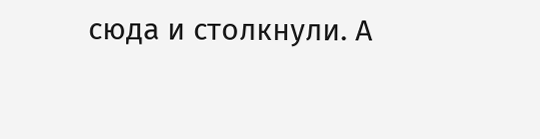сюда и столкнули. А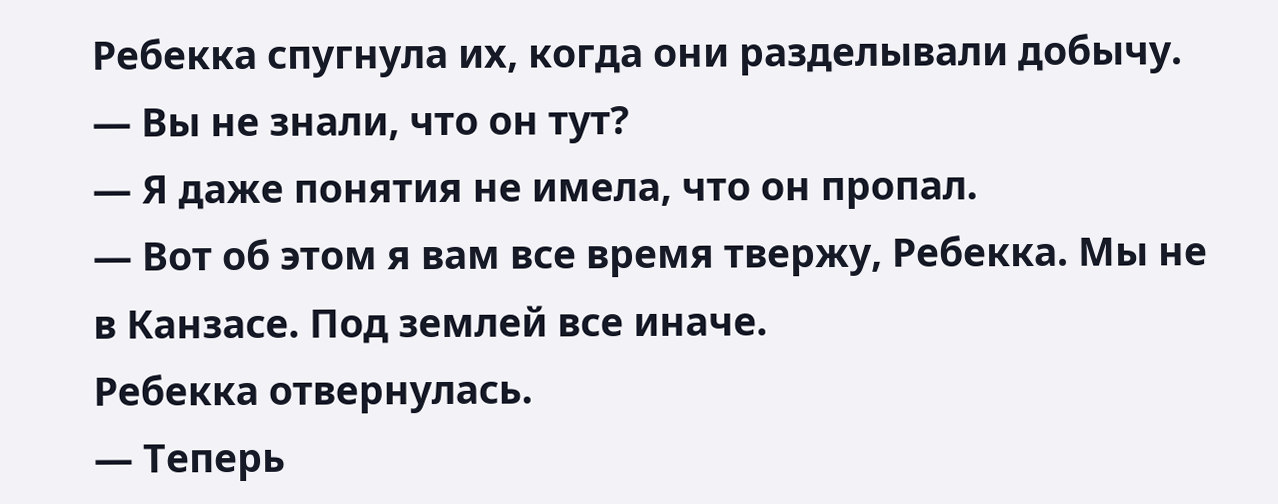Ребекка спугнула их, когда они разделывали добычу.
— Вы не знали, что он тут?
— Я даже понятия не имела, что он пропал.
— Вот об этом я вам все время твержу, Ребекка. Мы не в Канзасе. Под землей все иначе.
Ребекка отвернулась.
— Теперь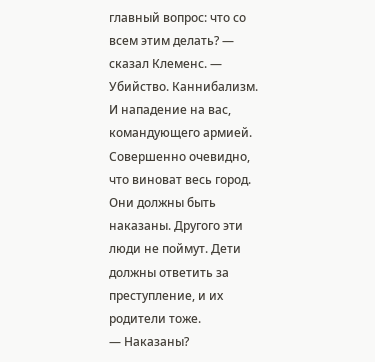главный вопрос: что со всем этим делать? — сказал Клеменс. — Убийство. Каннибализм. И нападение на вас, командующего армией. Совершенно очевидно, что виноват весь город. Они должны быть наказаны. Другого эти люди не поймут. Дети должны ответить за преступление, и их родители тоже.
— Наказаны?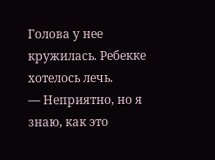Голова у нее кружилась. Ребекке хотелось лечь.
— Неприятно, но я знаю, как это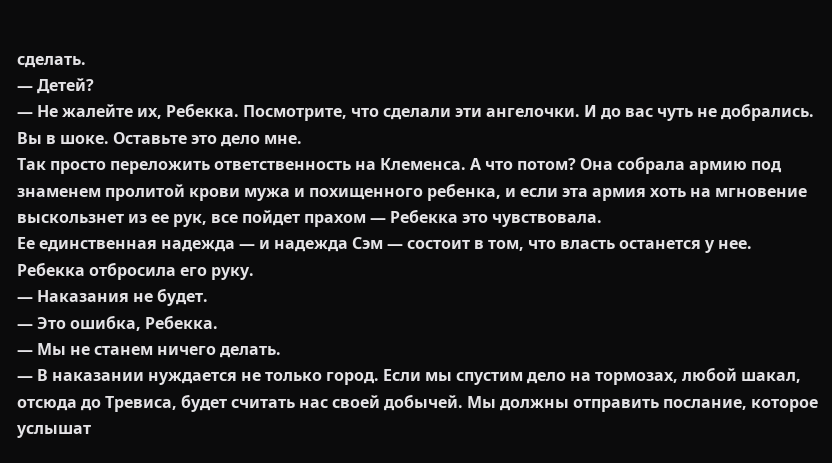сделать.
— Детей?
— Не жалейте их, Ребекка. Посмотрите, что сделали эти ангелочки. И до вас чуть не добрались. Вы в шоке. Оставьте это дело мне.
Так просто переложить ответственность на Клеменса. А что потом? Она собрала армию под знаменем пролитой крови мужа и похищенного ребенка, и если эта армия хоть на мгновение выскользнет из ее рук, все пойдет прахом — Ребекка это чувствовала.
Ее единственная надежда — и надежда Сэм — состоит в том, что власть останется у нее.
Ребекка отбросила его руку.
— Наказания не будет.
— Это ошибка, Ребекка.
— Мы не станем ничего делать.
— В наказании нуждается не только город. Если мы спустим дело на тормозах, любой шакал, отсюда до Тревиса, будет считать нас своей добычей. Мы должны отправить послание, которое услышат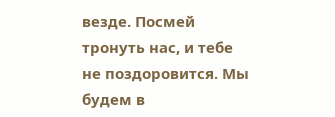везде. Посмей тронуть нас, и тебе не поздоровится. Мы будем в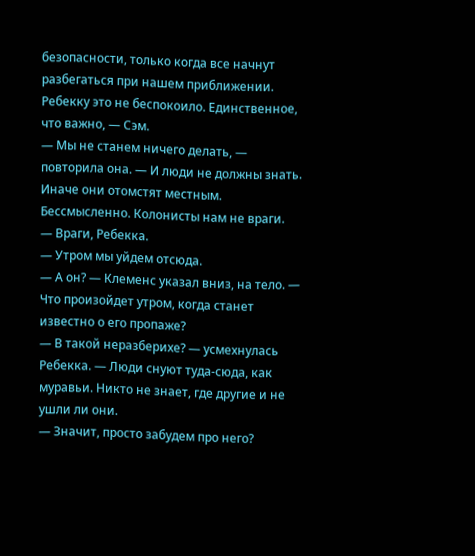безопасности, только когда все начнут разбегаться при нашем приближении.
Ребекку это не беспокоило. Единственное, что важно, — Сэм.
— Мы не станем ничего делать, — повторила она. — И люди не должны знать. Иначе они отомстят местным. Бессмысленно. Колонисты нам не враги.
— Враги, Ребекка.
— Утром мы уйдем отсюда.
— А он? — Клеменс указал вниз, на тело. — Что произойдет утром, когда станет известно о его пропаже?
— В такой неразберихе? — усмехнулась Ребекка. — Люди снуют туда-сюда, как муравьи. Никто не знает, где другие и не ушли ли они.
— Значит, просто забудем про него?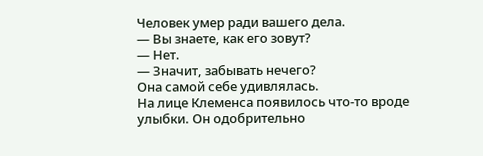Человек умер ради вашего дела.
— Вы знаете, как его зовут?
— Нет.
— Значит, забывать нечего?
Она самой себе удивлялась.
На лице Клеменса появилось что-то вроде улыбки. Он одобрительно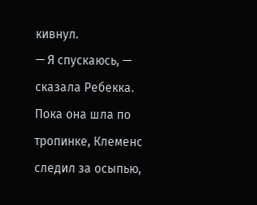кивнул.
— Я спускаюсь, — сказала Ребекка.
Пока она шла по тропинке, Клеменс следил за осыпью,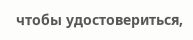чтобы удостовериться,